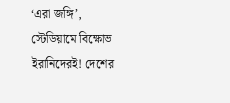‘এরা জঙ্গি’, স্টেডিয়ামে বিক্ষোভ ইরানিদেরই! দেশের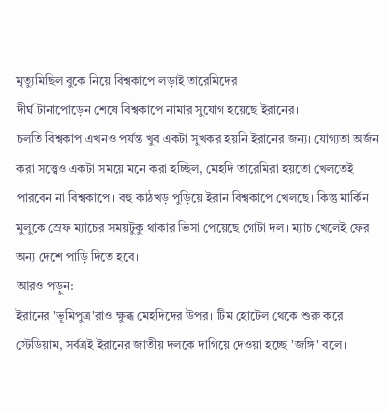মৃত্যুমিছিল বুকে নিয়ে বিশ্বকাপে লড়াই তারেমিদের
দীর্ঘ টানাপোড়েন শেষে বিশ্বকাপে নামার সুযোগ হয়েছে ইরানের।
চলতি বিশ্বকাপ এখনও পর্যন্ত খুব একটা সুখকর হয়নি ইরানের জন্য। যোগ্যতা অর্জন করা সত্ত্বেও একটা সময়ে মনে করা হচ্ছিল, মেহদি তারেমিরা হয়তো খেলতেই পারবেন না বিশ্বকাপে। বহু কাঠখড় পুড়িয়ে ইরান বিশ্বকাপে খেলছে। কিন্তু মার্কিন মুলুকে স্রেফ ম্যাচের সময়টুকু থাকার ভিসা পেয়েছে গোটা দল। ম্যাচ খেলেই ফের অন্য দেশে পাড়ি দিতে হবে।
আরও পড়ুন:
ইরানের 'ভূমিপুত্র'রাও ক্ষুব্ধ মেহদিদের উপর। টিম হোটেল থেকে শুরু করে স্টেডিয়াম, সর্বত্রই ইরানের জাতীয় দলকে দাগিয়ে দেওয়া হচ্ছে 'জঙ্গি' বলে।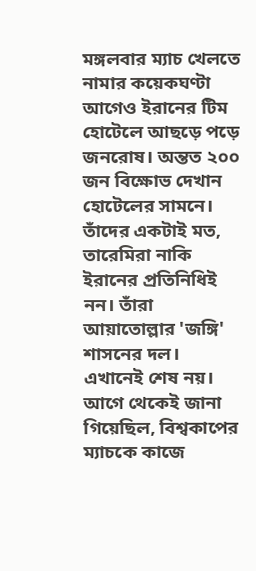মঙ্গলবার ম্যাচ খেলতে নামার কয়েকঘণ্টা আগেও ইরানের টিম হোটেলে আছড়ে পড়ে জনরোষ। অন্তত ২০০ জন বিক্ষোভ দেখান হোটেলের সামনে। তাঁদের একটাই মত, তারেমিরা নাকি ইরানের প্রতিনিধিই নন। তাঁরা আয়াতোল্লার 'জঙ্গি' শাসনের দল।
এখানেই শেষ নয়। আগে থেকেই জানা গিয়েছিল, বিশ্বকাপের ম্যাচকে কাজে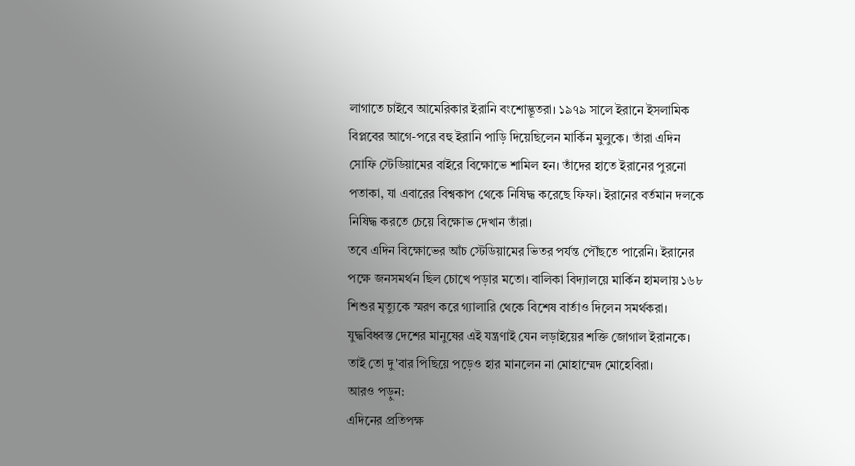লাগাতে চাইবে আমেরিকার ইরানি বংশোদ্ভূতরা। ১৯৭৯ সালে ইরানে ইসলামিক বিপ্লবের আগে-পরে বহু ইরানি পাড়ি দিয়েছিলেন মার্কিন মুলুকে। তাঁরা এদিন সোফি স্টেডিয়ামের বাইরে বিক্ষোভে শামিল হন। তাঁদের হাতে ইরানের পুরনো পতাকা, যা এবারের বিশ্বকাপ থেকে নিষিদ্ধ করেছে ফিফা। ইরানের বর্তমান দলকে নিষিদ্ধ করতে চেয়ে বিক্ষোভ দেখান তাঁরা।
তবে এদিন বিক্ষোভের আঁচ স্টেডিয়ামের ভিতর পর্যন্ত পৌঁছতে পারেনি। ইরানের পক্ষে জনসমর্থন ছিল চোখে পড়ার মতো। বালিকা বিদ্যালয়ে মার্কিন হামলায় ১৬৮ শিশুর মৃত্যুকে স্মরণ করে গ্যালারি থেকে বিশেষ বার্তাও দিলেন সমর্থকরা। যুদ্ধবিধ্বস্ত দেশের মানুষের এই যন্ত্রণাই যেন লড়াইয়ের শক্তি জোগাল ইরানকে। তাই তো দু'বার পিছিয়ে পড়েও হার মানলেন না মোহাম্মেদ মোহেবিরা।
আরও পড়ুন:
এদিনের প্রতিপক্ষ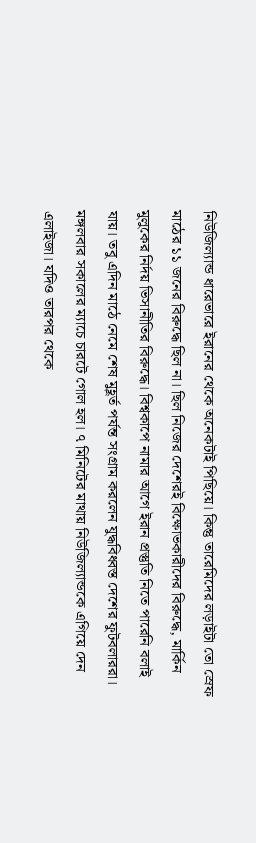নিউজিল্যান্ড ধারেভারে ইরানের থেকে অনেকটাই পিছিয়ে। কিন্তু তারেমিদের লড়াইটা তো স্রেফ মাঠের ১১ জনের বিরুদ্ধে ছিল না। ছিল নিজের দেশেরই বিক্ষোভকারীদের বিরুদ্ধে, মার্কিন মুলুকের নির্দয় ভিসানীতির বিরুদ্ধে। বিশ্বকাপে নামার আগে ইরান প্রস্তুতি নিতে পারেনি বলাই যায়। তবু এদিন মাঠে নেমে শেষ মুহূর্ত পর্যন্ত সংগ্রাম করলেন যুদ্ধবিধ্বস্ত দেশের ফুটবলাররা।
মঙ্গলবার সকালের ম্যাচে চারটে গোল হল। ৭ মিনিটের মাথায় নিউজিল্যান্ডকে এগিয়ে দেন এলাইজা। যদিও তারপর থেকে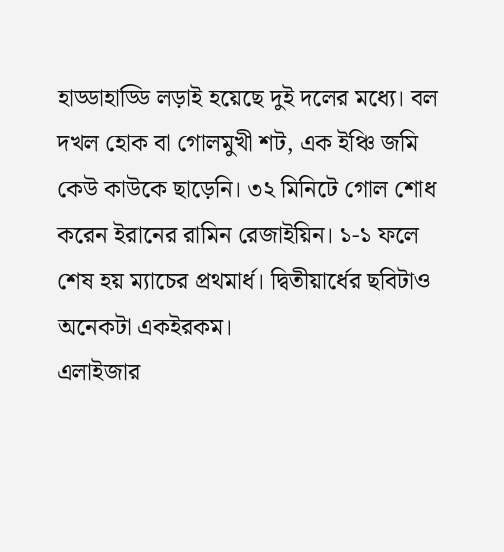হাড্ডাহাড্ডি লড়াই হয়েছে দুই দলের মধ্যে। বল দখল হোক বা গোলমুখী শট, এক ইঞ্চি জমি কেউ কাউকে ছাড়েনি। ৩২ মিনিটে গোল শোধ করেন ইরানের রামিন রেজাইয়িন। ১-১ ফলে শেষ হয় ম্যাচের প্রথমার্ধ। দ্বিতীয়ার্ধের ছবিটাও অনেকটা একইরকম।
এলাইজার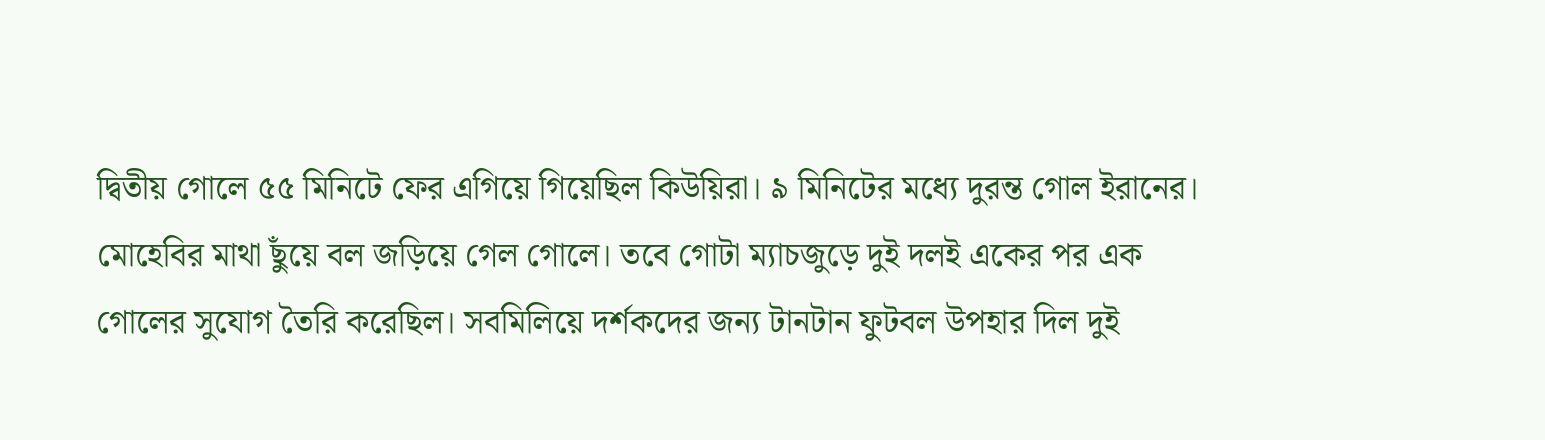দ্বিতীয় গোলে ৫৫ মিনিটে ফের এগিয়ে গিয়েছিল কিউয়িরা। ৯ মিনিটের মধ্যে দুরন্ত গোল ইরানের। মোহেবির মাথা ছুঁয়ে বল জড়িয়ে গেল গোলে। তবে গোটা ম্যাচজুড়ে দুই দলই একের পর এক গোলের সুযোগ তৈরি করেছিল। সবমিলিয়ে দর্শকদের জন্য টানটান ফুটবল উপহার দিল দুই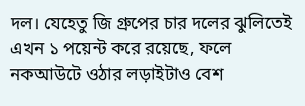দল। যেহেতু জি গ্রুপের চার দলের ঝুলিতেই এখন ১ পয়েন্ট করে রয়েছে, ফলে নকআউটে ওঠার লড়াইটাও বেশ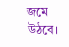জমে উঠবে।